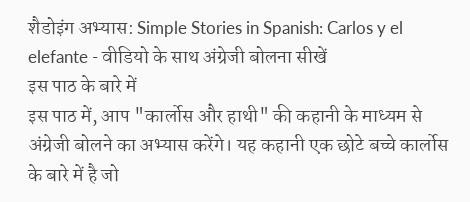शैडोइंग अभ्यास: Simple Stories in Spanish: Carlos y el elefante - वीडियो के साथ अंग्रेजी बोलना सीखें
इस पाठ के बारे में
इस पाठ में, आप "कार्लोस और हाथी" की कहानी के माध्यम से अंग्रेजी बोलने का अभ्यास करेंगे। यह कहानी एक छोटे बच्चे कार्लोस के बारे में है जो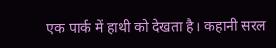एक पार्क में हाथी को देखता है। कहानी सरल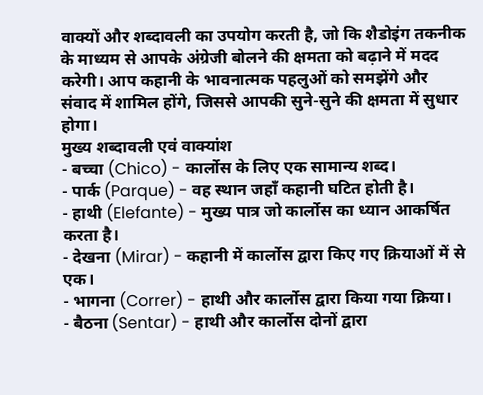वाक्यों और शब्दावली का उपयोग करती है, जो कि शैडोइंग तकनीक के माध्यम से आपके अंग्रेजी बोलने की क्षमता को बढ़ाने में मदद करेगी। आप कहानी के भावनात्मक पहलुओं को समझेंगे और संवाद में शामिल होंगे, जिससे आपकी सुने-सुने की क्षमता में सुधार होगा।
मुख्य शब्दावली एवं वाक्यांश
- बच्चा (Chico) - कार्लोस के लिए एक सामान्य शब्द।
- पार्क (Parque) - वह स्थान जहाँ कहानी घटित होती है।
- हाथी (Elefante) - मुख्य पात्र जो कार्लोस का ध्यान आकर्षित करता है।
- देखना (Mirar) - कहानी में कार्लोस द्वारा किए गए क्रियाओं में से एक।
- भागना (Correr) - हाथी और कार्लोस द्वारा किया गया क्रिया।
- बैठना (Sentar) - हाथी और कार्लोस दोनों द्वारा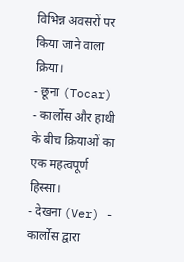विभिन्न अवसरों पर किया जाने वाला क्रिया।
- छूना (Tocar) - कार्लोस और हाथी के बीच क्रियाओं का एक महत्वपूर्ण हिस्सा।
- देखना (Ver) - कार्लोस द्वारा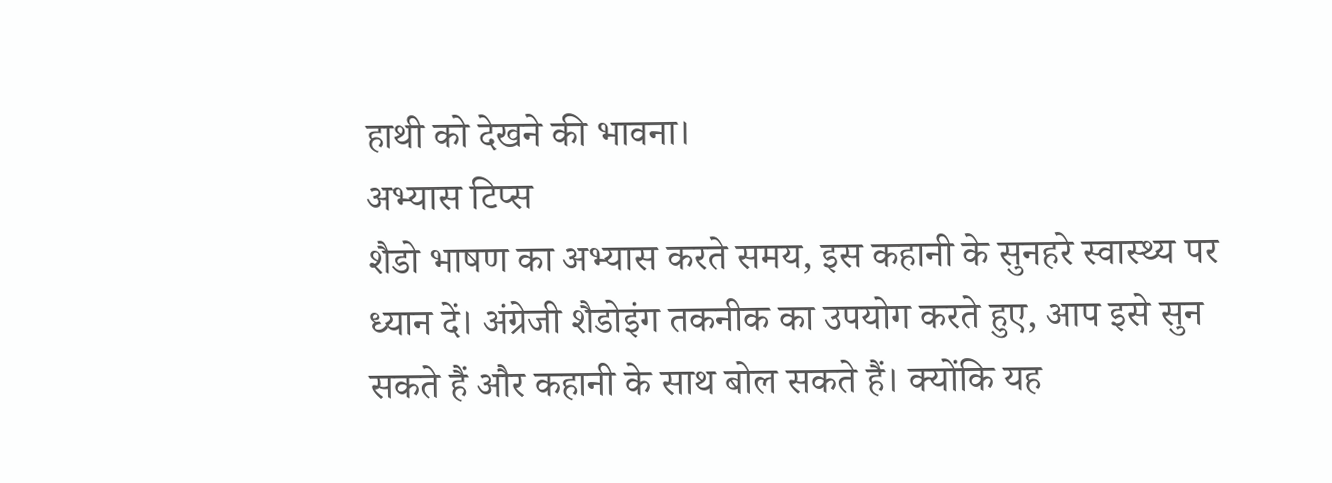हाथी को देखने की भावना।
अभ्यास टिप्स
शैडो भाषण का अभ्यास करते समय, इस कहानी के सुनहरे स्वास्थ्य पर ध्यान दें। अंग्रेजी शैडोइंग तकनीक का उपयोग करते हुए, आप इसे सुन सकते हैं और कहानी के साथ बोल सकते हैं। क्योंकि यह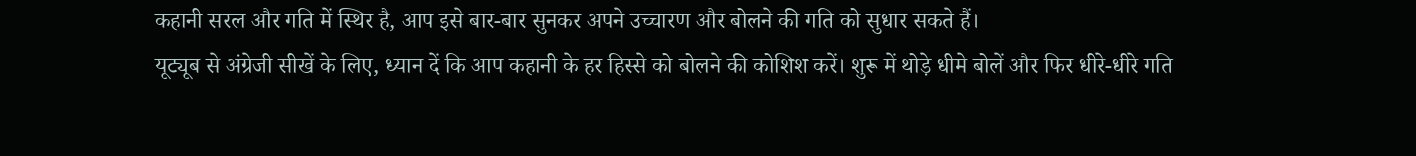कहानी सरल और गति में स्थिर है, आप इसे बार-बार सुनकर अपने उच्चारण और बोलने की गति को सुधार सकते हैं।
यूट्यूब से अंग्रेजी सीखें के लिए, ध्यान दें कि आप कहानी के हर हिस्से को बोलने की कोशिश करें। शुरू में थोड़े धीमे बोलें और फिर धीरे-धीरे गति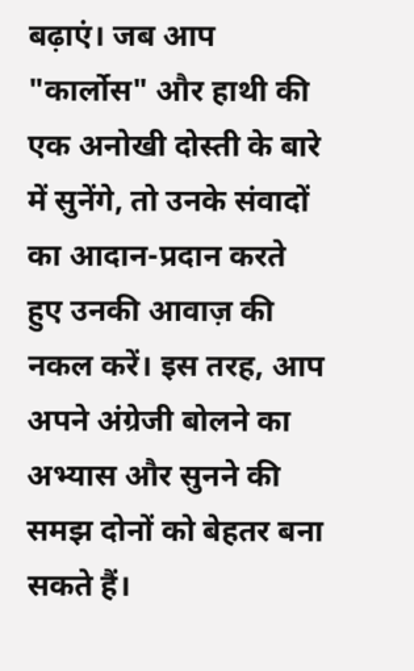बढ़ाएं। जब आप "कार्लोस" और हाथी की एक अनोखी दोस्ती के बारे में सुनेंगे, तो उनके संवादों का आदान-प्रदान करते हुए उनकी आवाज़ की नकल करें। इस तरह, आप अपने अंग्रेजी बोलने का अभ्यास और सुनने की समझ दोनों को बेहतर बना सकते हैं।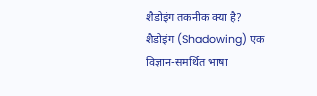शैडोइंग तकनीक क्या है?
शैडोइंग (Shadowing) एक विज्ञान-समर्थित भाषा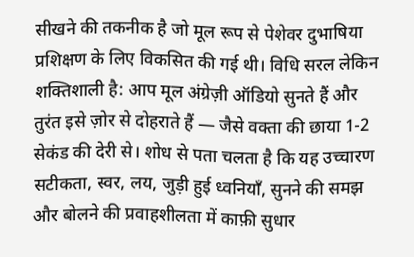सीखने की तकनीक है जो मूल रूप से पेशेवर दुभाषिया प्रशिक्षण के लिए विकसित की गई थी। विधि सरल लेकिन शक्तिशाली है: आप मूल अंग्रेज़ी ऑडियो सुनते हैं और तुरंत इसे ज़ोर से दोहराते हैं — जैसे वक्ता की छाया 1-2 सेकंड की देरी से। शोध से पता चलता है कि यह उच्चारण सटीकता, स्वर, लय, जुड़ी हुई ध्वनियाँ, सुनने की समझ और बोलने की प्रवाहशीलता में काफ़ी सुधार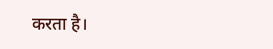करता है।